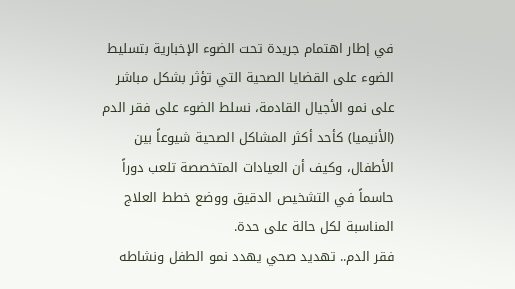في إطار اهتمام جريدة تحت الضوء الإخبارية بتسليط الضوء على القضايا الصحية التي تؤثر بشكل مباشر على نمو الأجيال القادمة، نسلط الضوء على فقر الدم (الأنيميا) كأحد أكثر المشاكل الصحية شيوعاً بين الأطفال، وكيف أن العيادات المتخصصة تلعب دوراً حاسماً في التشخيص الدقيق ووضع خطط العلاج المناسبة لكل حالة على حدة.
فقر الدم.. تهديد صحي يهدد نمو الطفل ونشاطه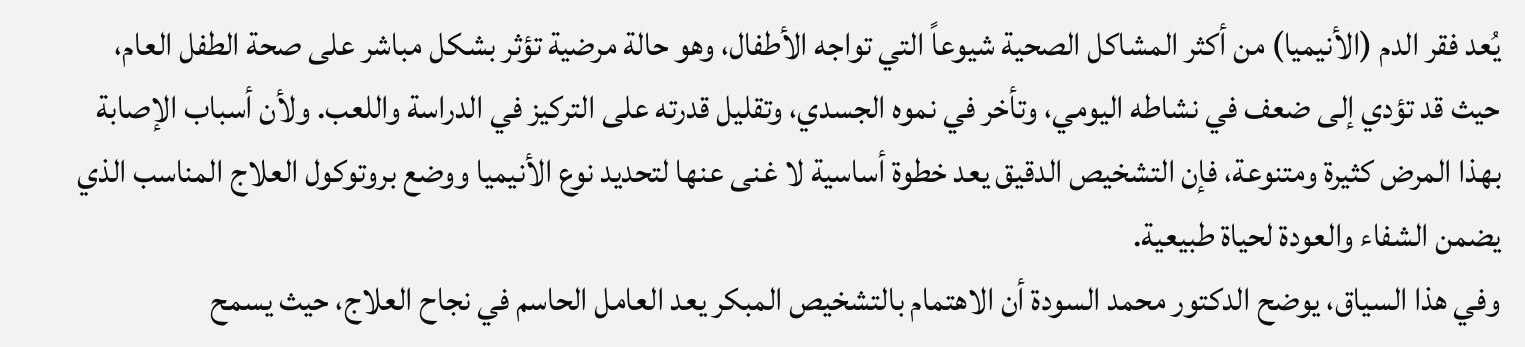يُعد فقر الدم (الأنيميا) من أكثر المشاكل الصحية شيوعاً التي تواجه الأطفال، وهو حالة مرضية تؤثر بشكل مباشر على صحة الطفل العام، حيث قد تؤدي إلى ضعف في نشاطه اليومي، وتأخر في نموه الجسدي، وتقليل قدرته على التركيز في الدراسة واللعب. ولأن أسباب الإصابة بهذا المرض كثيرة ومتنوعة، فإن التشخيص الدقيق يعد خطوة أساسية لا غنى عنها لتحديد نوع الأنيميا ووضع بروتوكول العلاج المناسب الذي يضمن الشفاء والعودة لحياة طبيعية.
وفي هذا السياق، يوضح الدكتور محمد السودة أن الاهتمام بالتشخيص المبكر يعد العامل الحاسم في نجاح العلاج، حيث يسمح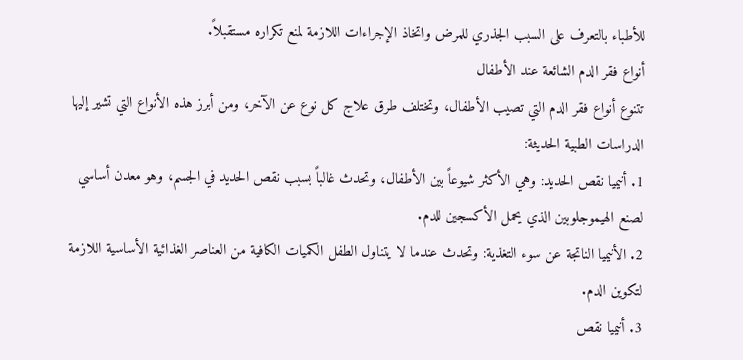للأطباء بالتعرف على السبب الجذري للمرض واتخاذ الإجراءات اللازمة لمنع تكراره مستقبلاً.
أنواع فقر الدم الشائعة عند الأطفال
تتنوع أنواع فقر الدم التي تصيب الأطفال، وتختلف طرق علاج كل نوع عن الآخر، ومن أبرز هذه الأنواع التي تشير إليها الدراسات الطبية الحديثة:
1. أنيميا نقص الحديد: وهي الأكثر شيوعاً بين الأطفال، وتحدث غالباً بسبب نقص الحديد في الجسم، وهو معدن أساسي لصنع الهيموجلوبين الذي يحمل الأكسجين للدم.
2. الأنيميا الناتجة عن سوء التغذية: وتحدث عندما لا يتناول الطفل الكميات الكافية من العناصر الغذائية الأساسية اللازمة لتكوين الدم.
3. أنيميا نقص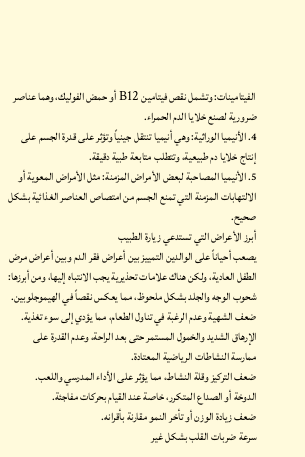الفيتامينات: وتشمل نقص فيتامين B12 أو حمض الفوليك، وهما عناصر ضرورية لصنع خلايا الدم الحمراء.
4. الأنيميا الوراثية: وهي أنيميا تنتقل جينياً وتؤثر على قدرة الجسم على إنتاج خلايا دم طبيعية، وتتطلب متابعة طبية دقيقة.
5. الأنيميا المصاحبة لبعض الأمراض المزمنة: مثل الأمراض المعوية أو الالتهابات المزمنة التي تمنع الجسم من امتصاص العناصر الغذائية بشكل صحيح.
أبرز الأعراض التي تستدعي زيارة الطبيب
يصعب أحياناً على الوالدين التمييز بين أعراض فقر الدم وبين أعراض مرض الطفل العادية، ولكن هناك علامات تحذيرية يجب الانتباه إليها، ومن أبرزها:
شحوب الوجه والجلد بشكل ملحوظ، مما يعكس نقصاً في الهيموجلوبين.
ضعف الشهية وعدم الرغبة في تناول الطعام، مما يؤدي إلى سوء تغذية.
الإرهاق الشديد والخمول المستمر حتى بعد الراحة، وعدم القدرة على ممارسة النشاطات الرياضية المعتادة.
ضعف التركيز وقلة النشاط، مما يؤثر على الأداء المدرسي واللعب.
الدوخة أو الصداع المتكرر، خاصة عند القيام بحركات مفاجئة.
ضعف زيادة الوزن أو تأخر النمو مقارنة بأقرانه.
سرعة ضربات القلب بشكل غير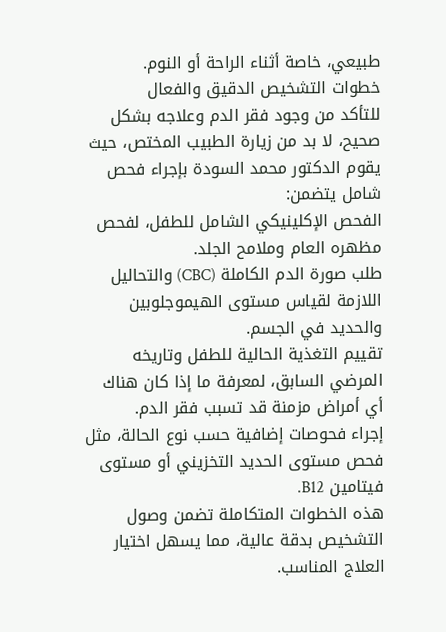طبيعي، خاصة أثناء الراحة أو النوم.
خطوات التشخيص الدقيق والفعال
للتأكد من وجود فقر الدم وعلاجه بشكل صحيح، لا بد من زيارة الطبيب المختص، حيث يقوم الدكتور محمد السودة بإجراء فحص شامل يتضمن:
الفحص الإكلينيكي الشامل للطفل، لفحص مظهره العام وملامح الجلد.
طلب صورة الدم الكاملة (CBC) والتحاليل اللازمة لقياس مستوى الهيموجلوبين والحديد في الجسم.
تقييم التغذية الحالية للطفل وتاريخه المرضي السابق، لمعرفة ما إذا كان هناك أي أمراض مزمنة قد تسبب فقر الدم.
إجراء فحوصات إضافية حسب نوع الحالة، مثل فحص مستوى الحديد التخزيني أو مستوى فيتامين B12.
هذه الخطوات المتكاملة تضمن وصول التشخيص بدقة عالية، مما يسهل اختيار العلاج المناسب.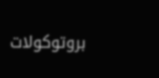بروتوكولات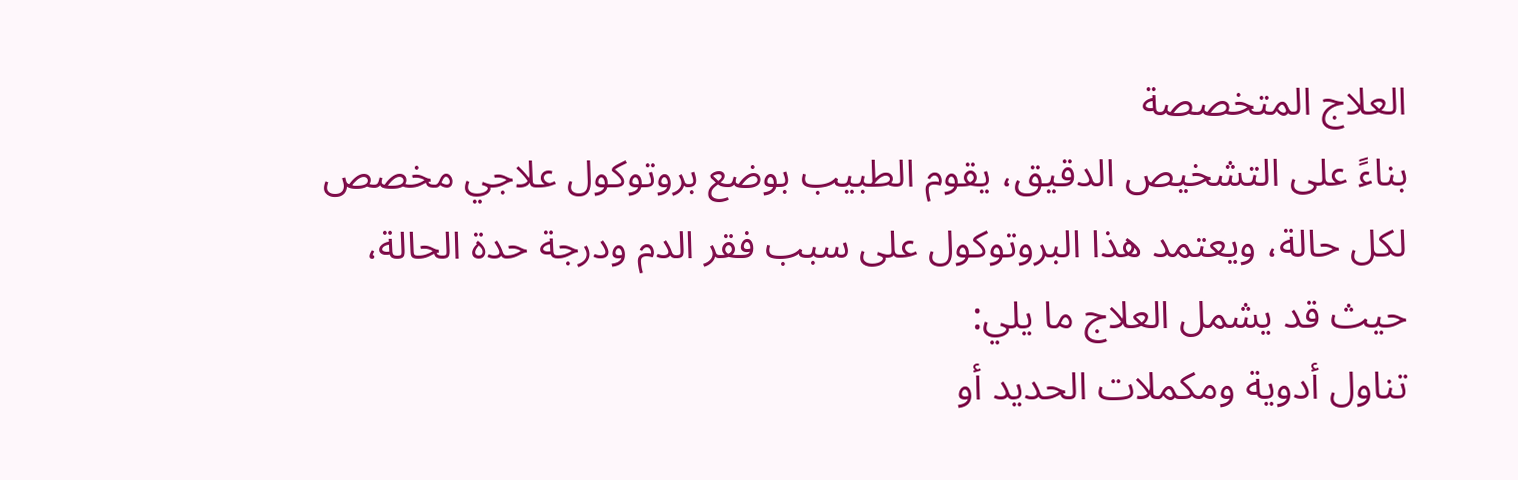العلاج المتخصصة
بناءً على التشخيص الدقيق، يقوم الطبيب بوضع بروتوكول علاجي مخصص لكل حالة، ويعتمد هذا البروتوكول على سبب فقر الدم ودرجة حدة الحالة، حيث قد يشمل العلاج ما يلي:
تناول أدوية ومكملات الحديد أو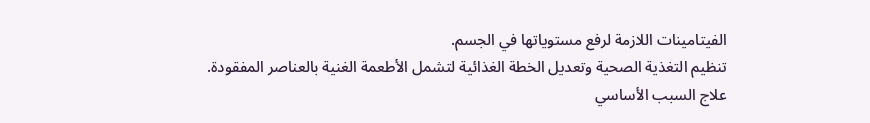الفيتامينات اللازمة لرفع مستوياتها في الجسم.
تنظيم التغذية الصحية وتعديل الخطة الغذائية لتشمل الأطعمة الغنية بالعناصر المفقودة.
علاج السبب الأساسي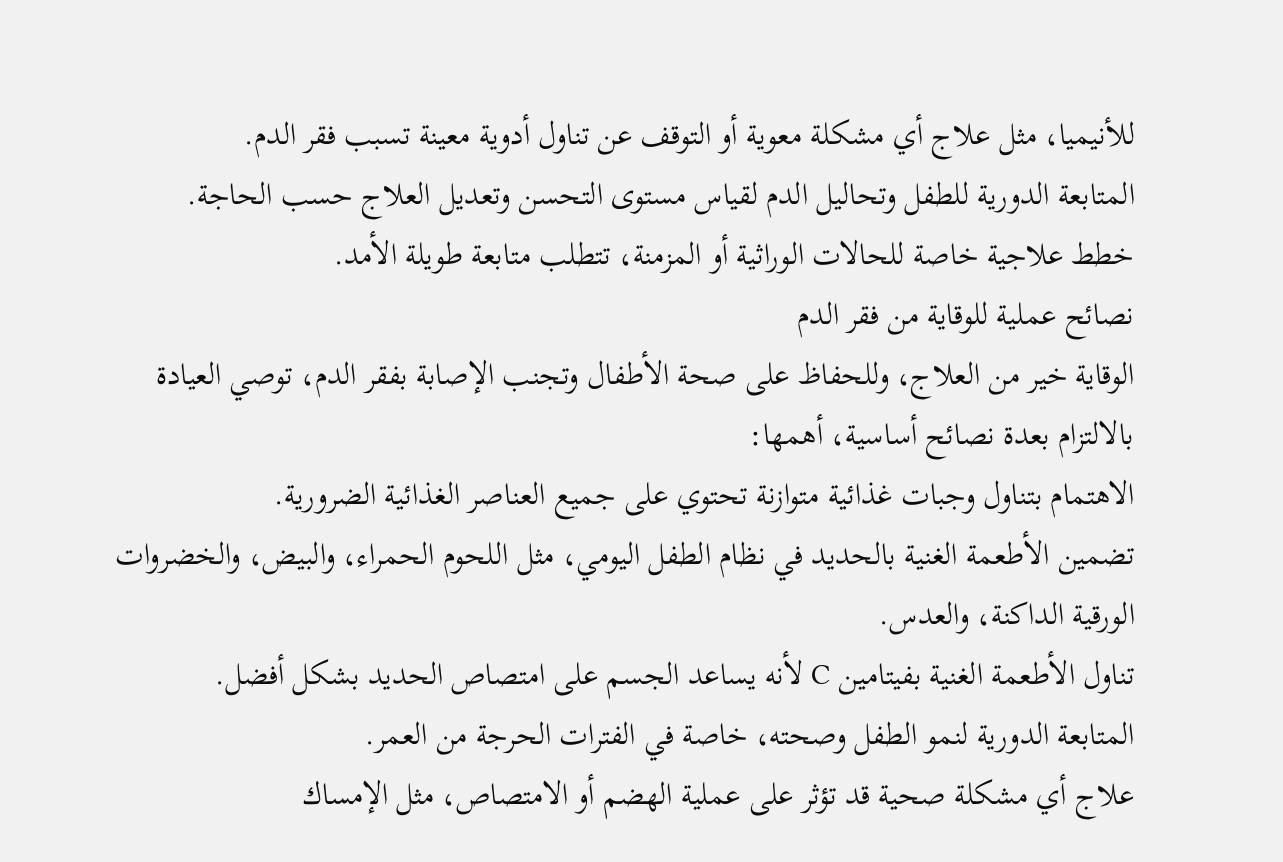للأنيميا، مثل علاج أي مشكلة معوية أو التوقف عن تناول أدوية معينة تسبب فقر الدم.
المتابعة الدورية للطفل وتحاليل الدم لقياس مستوى التحسن وتعديل العلاج حسب الحاجة.
خطط علاجية خاصة للحالات الوراثية أو المزمنة، تتطلب متابعة طويلة الأمد.
نصائح عملية للوقاية من فقر الدم
الوقاية خير من العلاج، وللحفاظ على صحة الأطفال وتجنب الإصابة بفقر الدم، توصي العيادة بالالتزام بعدة نصائح أساسية، أهمها:
الاهتمام بتناول وجبات غذائية متوازنة تحتوي على جميع العناصر الغذائية الضرورية.
تضمين الأطعمة الغنية بالحديد في نظام الطفل اليومي، مثل اللحوم الحمراء، والبيض، والخضروات الورقية الداكنة، والعدس.
تناول الأطعمة الغنية بفيتامين C لأنه يساعد الجسم على امتصاص الحديد بشكل أفضل.
المتابعة الدورية لنمو الطفل وصحته، خاصة في الفترات الحرجة من العمر.
علاج أي مشكلة صحية قد تؤثر على عملية الهضم أو الامتصاص، مثل الإمساك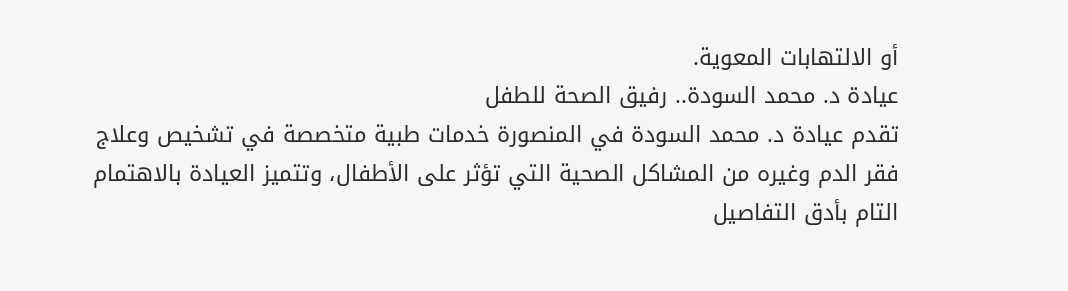أو الالتهابات المعوية.
عيادة د. محمد السودة.. رفيق الصحة للطفل
تقدم عيادة د. محمد السودة في المنصورة خدمات طبية متخصصة في تشخيص وعلاج فقر الدم وغيره من المشاكل الصحية التي تؤثر على الأطفال، وتتميز العيادة بالاهتمام التام بأدق التفاصيل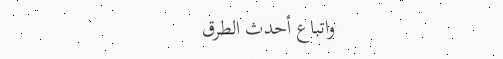واتباع أحدث الطرق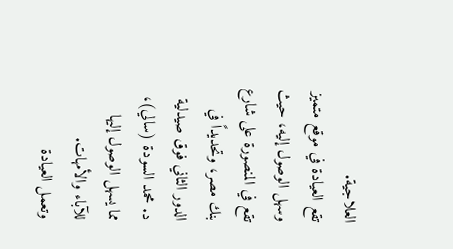العلاجية.
تقع العيادة في موقع متميز وسهل الوصول إليه، حيث تقع في المنصورة على شارع بنك مصر، وتحديداً في الدور الثاني فوق صيدلية د. محمد السودة (سالي)، مما يسهل الوصول إليها للآباء والأمهات.
وتعمل العيادة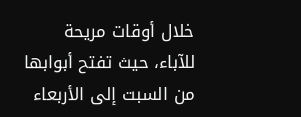خلال أوقات مريحة للآباء، حيث تفتح أبوابها من السبت إلى الأربعاء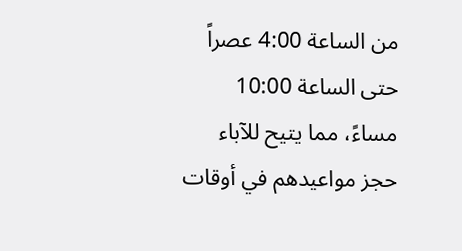من الساعة 4:00 عصراً حتى الساعة 10:00 مساءً، مما يتيح للآباء حجز مواعيدهم في أوقات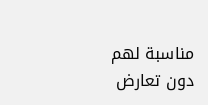مناسبة لهم دون تعارض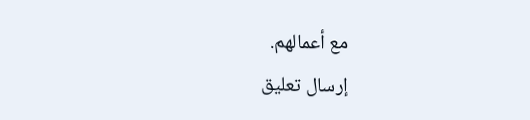مع أعمالهم.
إرسال تعليق